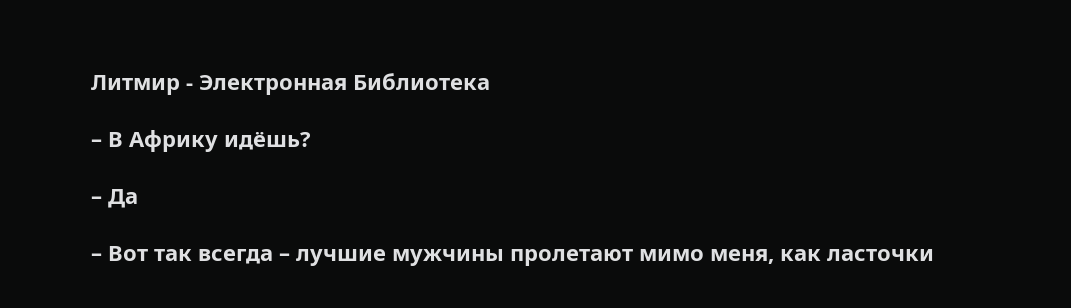Литмир - Электронная Библиотека

– В Африку идёшь?

– Да

– Вот так всегда – лучшие мужчины пролетают мимо меня, как ласточки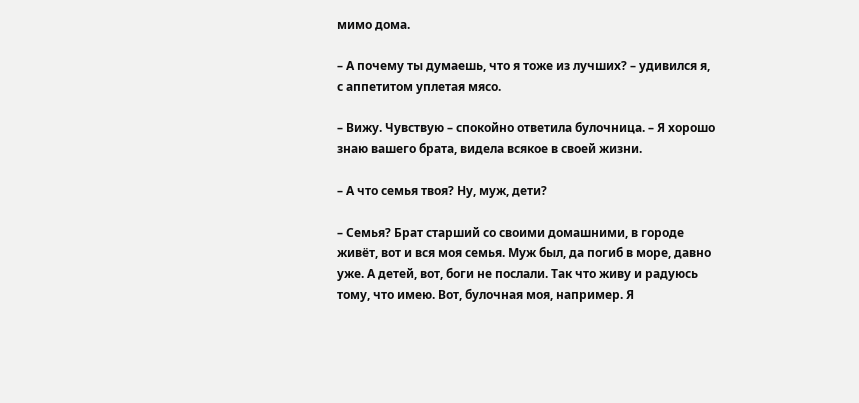мимо дома.

– А почему ты думаешь, что я тоже из лучших? – удивился я, с аппетитом уплетая мясо.

– Вижу. Чувствую – спокойно ответила булочница. – Я хорошо знаю вашего брата, видела всякое в своей жизни.

– А что семья твоя? Ну, муж, дети?

– Семья? Брат старший со своими домашними, в городе живёт, вот и вся моя семья. Муж был, да погиб в море, давно уже. А детей, вот, боги не послали. Так что живу и радуюсь тому, что имею. Вот, булочная моя, например. Я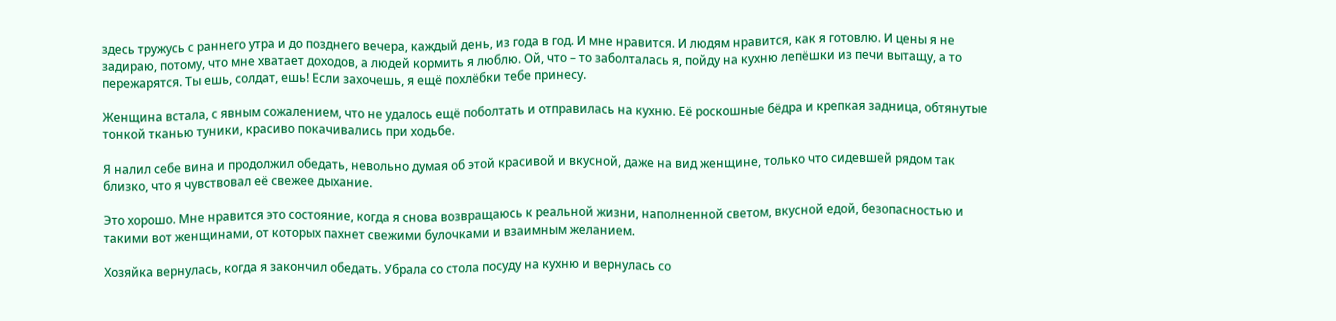здесь тружусь с раннего утра и до позднего вечера, каждый день, из года в год. И мне нравится. И людям нравится, как я готовлю. И цены я не задираю, потому, что мне хватает доходов, а людей кормить я люблю. Ой, что – то заболталась я, пойду на кухню лепёшки из печи вытащу, а то пережарятся. Ты ешь, солдат, ешь! Если захочешь, я ещё похлёбки тебе принесу.

Женщина встала, с явным сожалением, что не удалось ещё поболтать и отправилась на кухню. Её роскошные бёдра и крепкая задница, обтянутые тонкой тканью туники, красиво покачивались при ходьбе.

Я налил себе вина и продолжил обедать, невольно думая об этой красивой и вкусной, даже на вид женщине, только что сидевшей рядом так близко, что я чувствовал её свежее дыхание.

Это хорошо. Мне нравится это состояние, когда я снова возвращаюсь к реальной жизни, наполненной светом, вкусной едой, безопасностью и такими вот женщинами, от которых пахнет свежими булочками и взаимным желанием.

Хозяйка вернулась, когда я закончил обедать. Убрала со стола посуду на кухню и вернулась со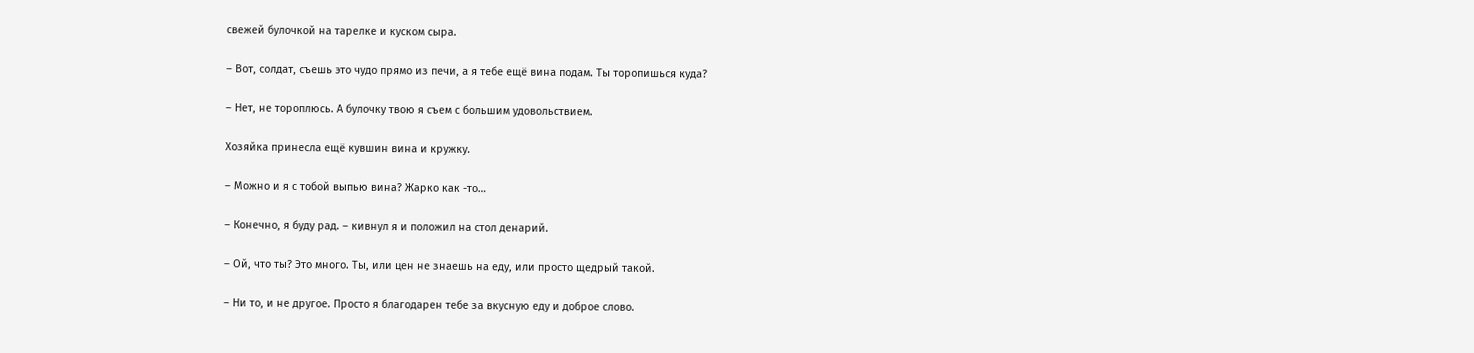свежей булочкой на тарелке и куском сыра.

– Вот, солдат, съешь это чудо прямо из печи, а я тебе ещё вина подам. Ты торопишься куда?

– Нет, не тороплюсь. А булочку твою я съем с большим удовольствием.

Хозяйка принесла ещё кувшин вина и кружку.

– Можно и я с тобой выпью вина? Жарко как -то…

– Конечно, я буду рад. – кивнул я и положил на стол денарий.

– Ой, что ты? Это много. Ты, или цен не знаешь на еду, или просто щедрый такой.

– Ни то, и не другое. Просто я благодарен тебе за вкусную еду и доброе слово.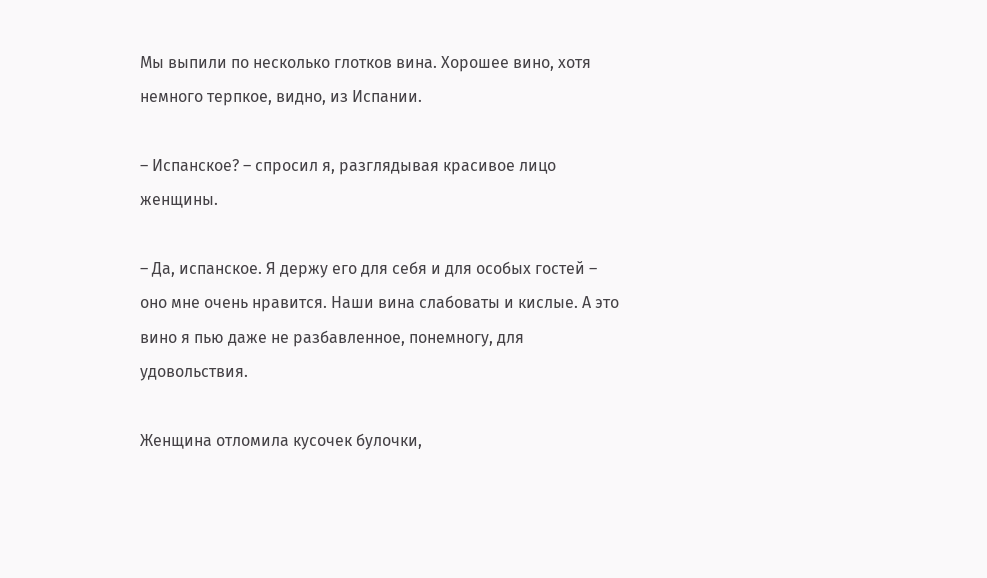Мы выпили по несколько глотков вина. Хорошее вино, хотя немного терпкое, видно, из Испании.

– Испанское? – спросил я, разглядывая красивое лицо женщины.

– Да, испанское. Я держу его для себя и для особых гостей – оно мне очень нравится. Наши вина слабоваты и кислые. А это вино я пью даже не разбавленное, понемногу, для удовольствия.

Женщина отломила кусочек булочки,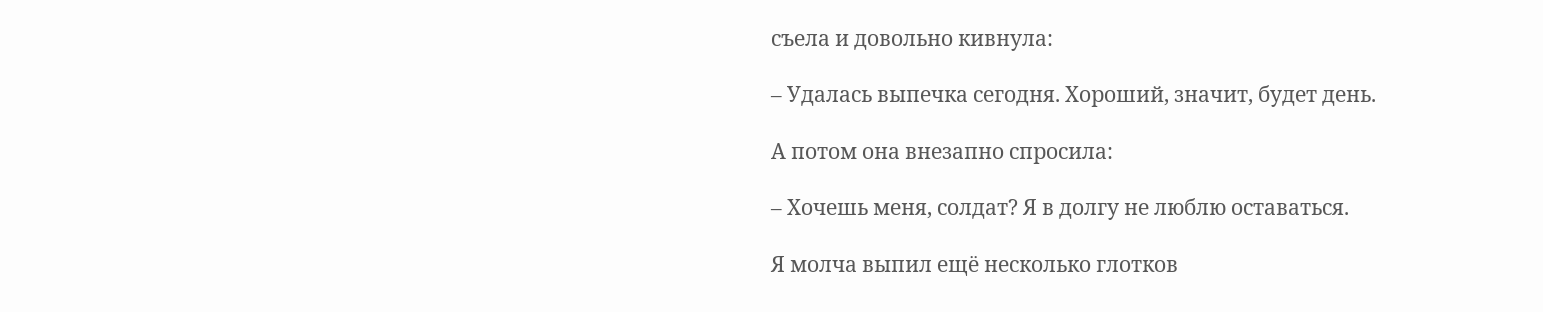съела и довольно кивнула:

– Удалась выпечка сегодня. Хороший, значит, будет день.

А потом она внезапно спросила:

– Хочешь меня, солдат? Я в долгу не люблю оставаться.

Я молча выпил ещё несколько глотков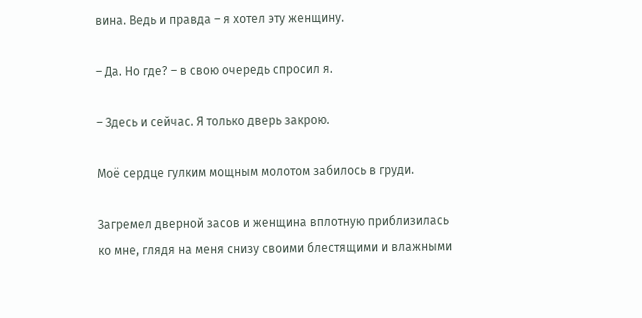вина. Ведь и правда – я хотел эту женщину.

– Да. Но где? – в свою очередь спросил я.

– Здесь и сейчас. Я только дверь закрою.

Моё сердце гулким мощным молотом забилось в груди.

Загремел дверной засов и женщина вплотную приблизилась ко мне, глядя на меня снизу своими блестящими и влажными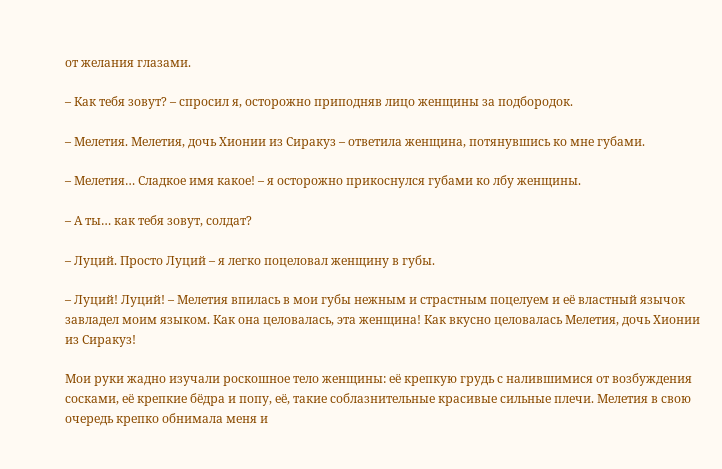от желания глазами.

– Как тебя зовут? – спросил я, осторожно приподняв лицо женщины за подбородок.

– Мелетия. Мелетия, дочь Хионии из Сиракуз – ответила женщина, потянувшись ко мне губами.

– Мелетия… Сладкое имя какое! – я осторожно прикоснулся губами ко лбу женщины.

– А ты… как тебя зовут, солдат?

– Луций. Просто Луций – я легко поцеловал женщину в губы.

– Луций! Луций! – Мелетия впилась в мои губы нежным и страстным поцелуем и её властный язычок завладел моим языком. Как она целовалась, эта женщина! Как вкусно целовалась Мелетия, дочь Хионии из Сиракуз!

Мои руки жадно изучали роскошное тело женщины: её крепкую грудь с налившимися от возбуждения сосками, её крепкие бёдра и попу, её, такие соблазнительные красивые сильные плечи. Мелетия в свою очередь крепко обнимала меня и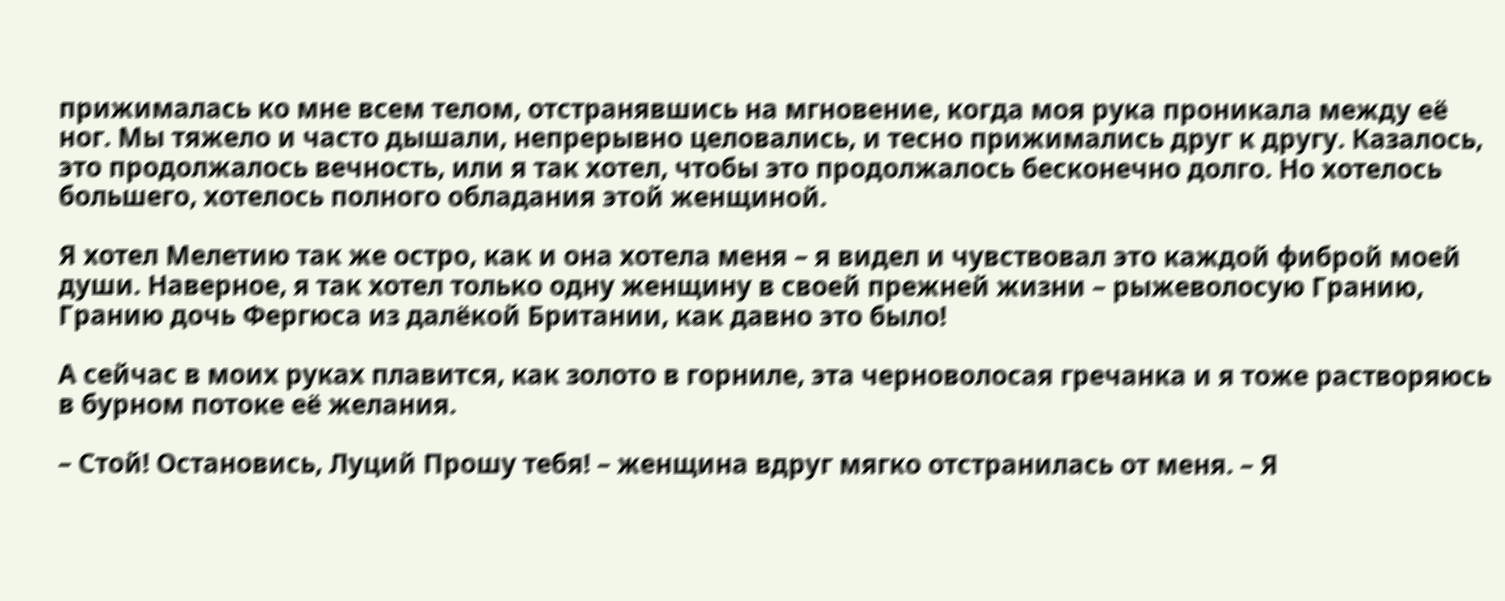прижималась ко мне всем телом, отстранявшись на мгновение, когда моя рука проникала между её ног. Мы тяжело и часто дышали, непрерывно целовались, и тесно прижимались друг к другу. Казалось, это продолжалось вечность, или я так хотел, чтобы это продолжалось бесконечно долго. Но хотелось большего, хотелось полного обладания этой женщиной.

Я хотел Мелетию так же остро, как и она хотела меня – я видел и чувствовал это каждой фиброй моей души. Наверное, я так хотел только одну женщину в своей прежней жизни – рыжеволосую Гранию, Гранию дочь Фергюса из далёкой Британии, как давно это было!

А сейчас в моих руках плавится, как золото в горниле, эта черноволосая гречанка и я тоже растворяюсь в бурном потоке её желания.

– Стой! Остановись, Луций Прошу тебя! – женщина вдруг мягко отстранилась от меня. – Я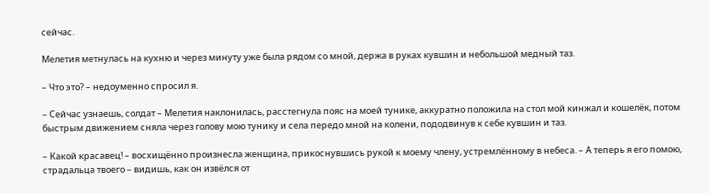сейчас.

Мелетия метнулась на кухню и через минуту уже была рядом со мной, держа в руках кувшин и небольшой медный таз.

– Что это? – недоуменно спросил я.

– Сейчас узнаешь, солдат – Мелетия наклонилась, расстегнула пояс на моей тунике, аккуратно положила на стол мой кинжал и кошелёк, потом быстрым движением сняла через голову мою тунику и села передо мной на колени, пододвинув к себе кувшин и таз.

– Какой красавец! – восхищённо произнесла женщина, прикоснувшись рукой к моему члену, устремлённому в небеса. – А теперь я его помою, страдальца твоего – видишь, как он извёлся от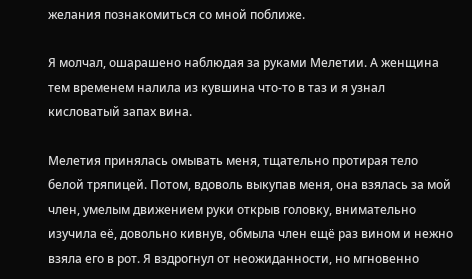желания познакомиться со мной поближе.

Я молчал, ошарашено наблюдая за руками Мелетии. А женщина тем временем налила из кувшина что-то в таз и я узнал кисловатый запах вина.

Мелетия принялась омывать меня, тщательно протирая тело белой тряпицей. Потом, вдоволь выкупав меня, она взялась за мой член, умелым движением руки открыв головку, внимательно изучила её, довольно кивнув, обмыла член ещё раз вином и нежно взяла его в рот. Я вздрогнул от неожиданности, но мгновенно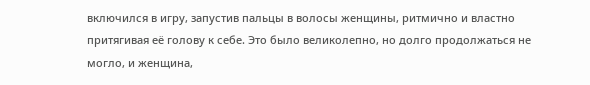включился в игру, запустив пальцы в волосы женщины, ритмично и властно притягивая её голову к себе. Это было великолепно, но долго продолжаться не могло, и женщина,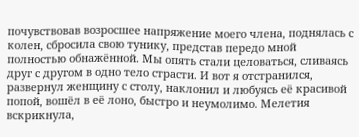почувствовав возросшее напряжение моего члена, поднялась с колен, сбросила свою тунику, представ передо мной полностью обнажённой. Мы опять стали целоваться, сливаясь друг с другом в одно тело страсти. И вот я отстранился, развернул женщину с столу, наклонил и любуясь её красивой попой, вошёл в её лоно, быстро и неумолимо. Мелетия вскрикнула,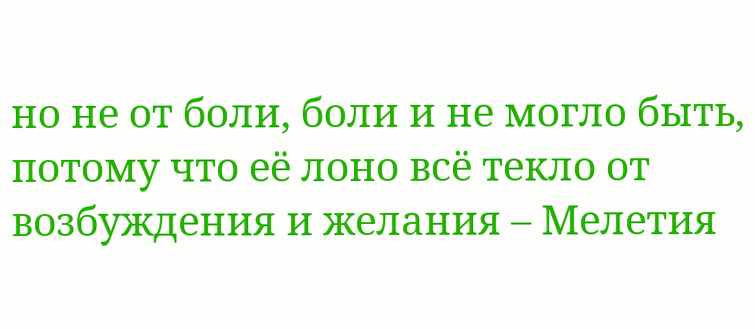но не от боли, боли и не могло быть, потому что её лоно всё текло от возбуждения и желания – Мелетия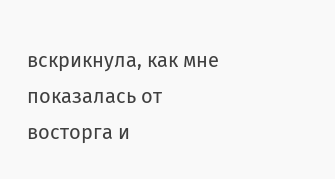вскрикнула, как мне показалась от восторга и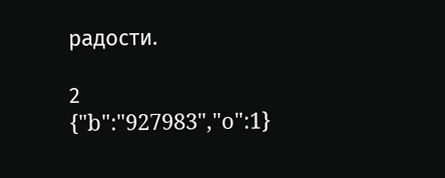радости.

2
{"b":"927983","o":1}